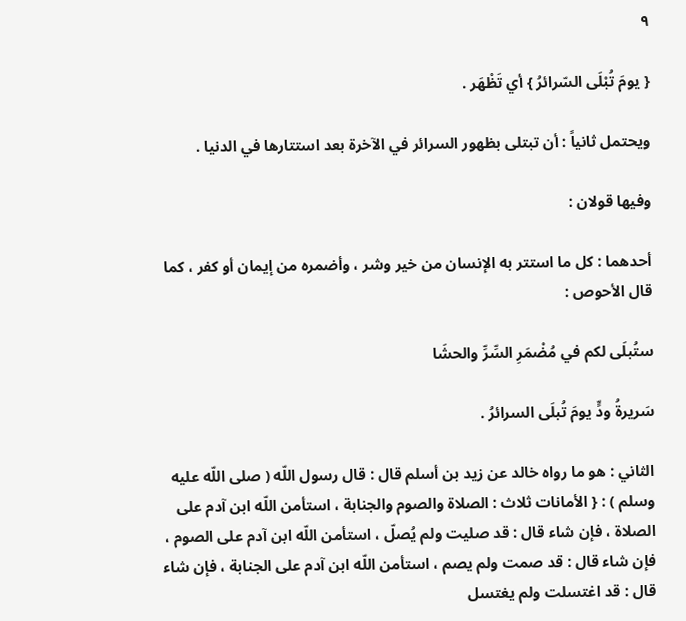٩

{ يومَ تُبْلَى السّرائرُ } أي تَظْهَر .

ويحتمل ثانياً : أن تبتلى بظهور السرائر في الآخرة بعد استتارها في الدنيا .

وفيها قولان :

أحدهما : كل ما استتر به الإنسان من خير وشر ، وأضمره من إيمان أو كفر ، كما قال الأحوص :

ستُبلَى لكم في مُضْمَرِ السِّرِّ والحشَا

سَريرةُ ودٍّ يومَ تُبلَى السرائرُ .

الثاني : هو ما رواه خالد عن زيد بن أسلم قال : قال رسول اللّه ( صلى اللّه عليه وسلم ) : { الأمانات ثلاث : الصلاة والصوم والجنابة ، استأمن اللّه ابن آدم على الصلاة ، فإن شاء قال : قد صليت ولم يُصلّ ، استأمن اللّه ابن آدم على الصوم ، فإن شاء قال : قد صمت ولم يصم ، استأمن اللّه ابن آدم على الجنابة ، فإن شاء قال : قد اغتسلت ولم يغتسل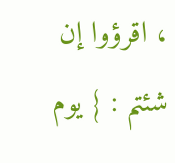، اقرؤوا إن شئتم : } يوم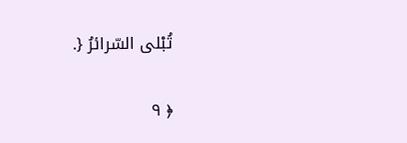تُبْلى السّرائرُ {.

﴿ ٩